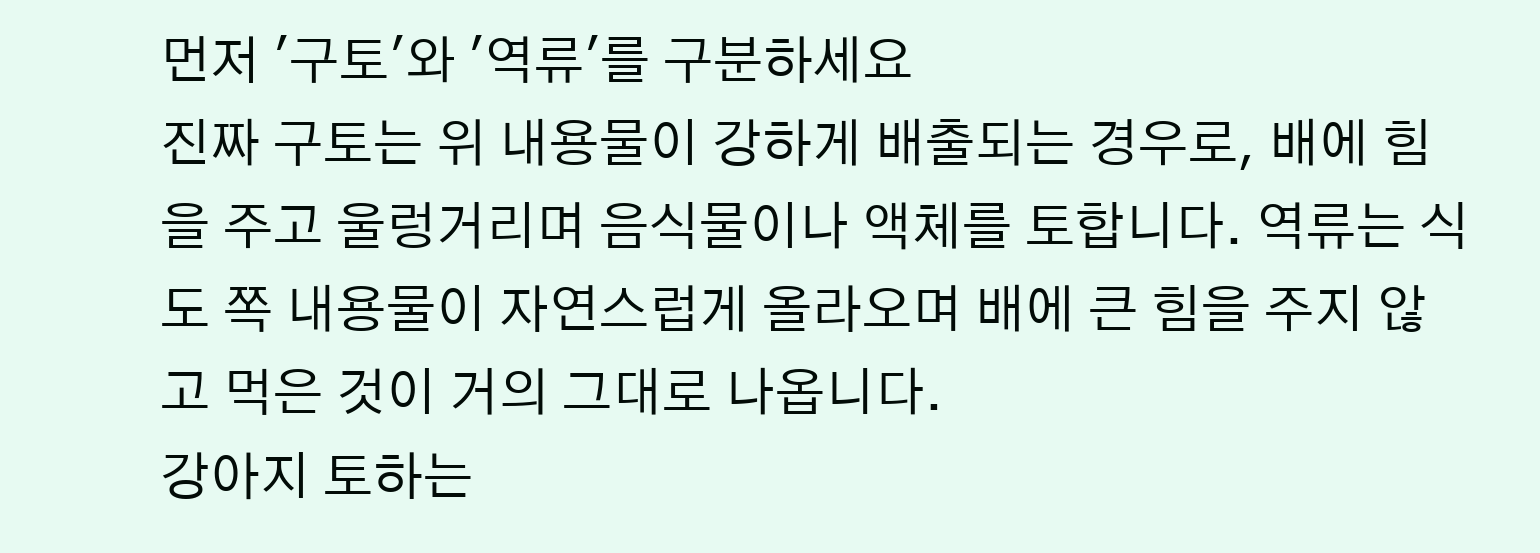먼저 '구토'와 '역류'를 구분하세요
진짜 구토는 위 내용물이 강하게 배출되는 경우로, 배에 힘을 주고 울렁거리며 음식물이나 액체를 토합니다. 역류는 식도 쪽 내용물이 자연스럽게 올라오며 배에 큰 힘을 주지 않고 먹은 것이 거의 그대로 나옵니다.
강아지 토하는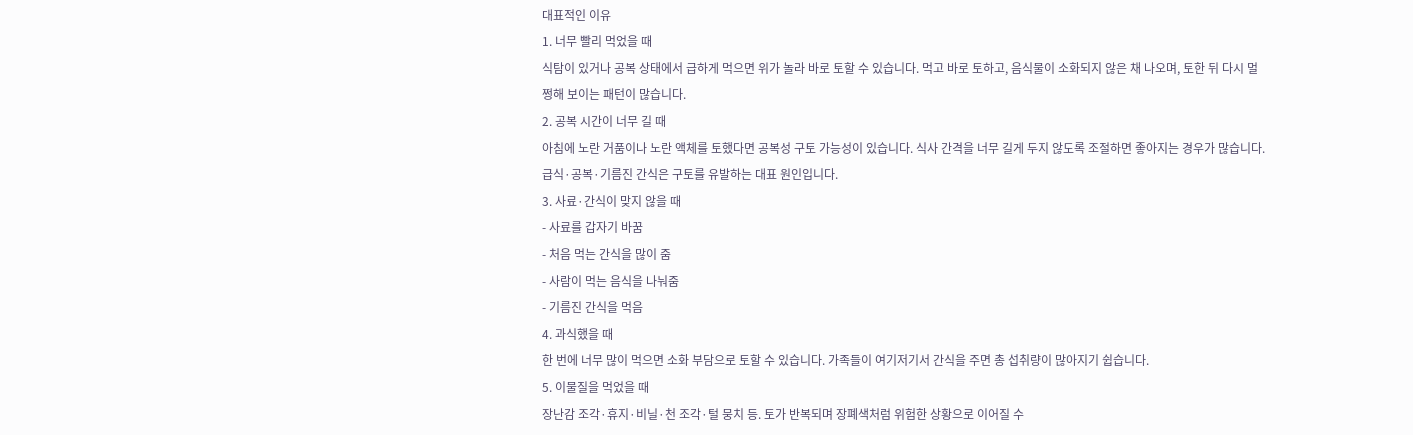대표적인 이유
1. 너무 빨리 먹었을 때
식탐이 있거나 공복 상태에서 급하게 먹으면 위가 놀라 바로 토할 수 있습니다. 먹고 바로 토하고, 음식물이 소화되지 않은 채 나오며, 토한 뒤 다시 멀쩡해 보이는 패턴이 많습니다.
2. 공복 시간이 너무 길 때
아침에 노란 거품이나 노란 액체를 토했다면 공복성 구토 가능성이 있습니다. 식사 간격을 너무 길게 두지 않도록 조절하면 좋아지는 경우가 많습니다.
급식·공복·기름진 간식은 구토를 유발하는 대표 원인입니다.
3. 사료·간식이 맞지 않을 때
- 사료를 갑자기 바꿈
- 처음 먹는 간식을 많이 줌
- 사람이 먹는 음식을 나눠줌
- 기름진 간식을 먹음
4. 과식했을 때
한 번에 너무 많이 먹으면 소화 부담으로 토할 수 있습니다. 가족들이 여기저기서 간식을 주면 총 섭취량이 많아지기 쉽습니다.
5. 이물질을 먹었을 때
장난감 조각·휴지·비닐·천 조각·털 뭉치 등. 토가 반복되며 장폐색처럼 위험한 상황으로 이어질 수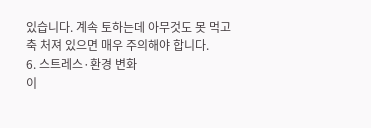있습니다. 계속 토하는데 아무것도 못 먹고 축 처져 있으면 매우 주의해야 합니다.
6. 스트레스·환경 변화
이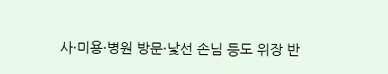사·미용·병원 방문·낯선 손님 등도 위장 반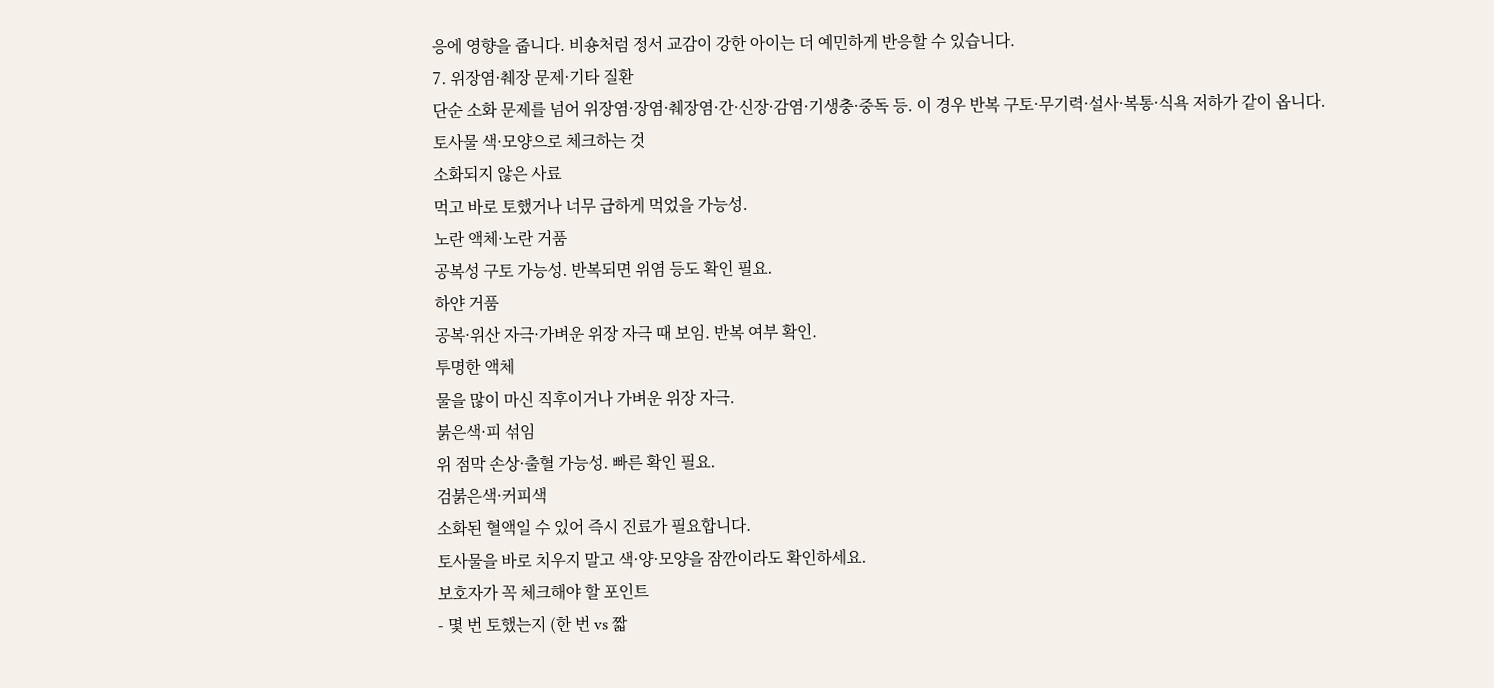응에 영향을 줍니다. 비숑처럼 정서 교감이 강한 아이는 더 예민하게 반응할 수 있습니다.
7. 위장염·췌장 문제·기타 질환
단순 소화 문제를 넘어 위장염·장염·췌장염·간·신장·감염·기생충·중독 등. 이 경우 반복 구토·무기력·설사·복통·식욕 저하가 같이 옵니다.
토사물 색·모양으로 체크하는 것
소화되지 않은 사료
먹고 바로 토했거나 너무 급하게 먹었을 가능성.
노란 액체·노란 거품
공복성 구토 가능성. 반복되면 위염 등도 확인 필요.
하얀 거품
공복·위산 자극·가벼운 위장 자극 때 보임. 반복 여부 확인.
투명한 액체
물을 많이 마신 직후이거나 가벼운 위장 자극.
붉은색·피 섞임
위 점막 손상·출혈 가능성. 빠른 확인 필요.
검붉은색·커피색
소화된 혈액일 수 있어 즉시 진료가 필요합니다.
토사물을 바로 치우지 말고 색·양·모양을 잠깐이라도 확인하세요.
보호자가 꼭 체크해야 할 포인트
- 몇 번 토했는지 (한 번 vs 짧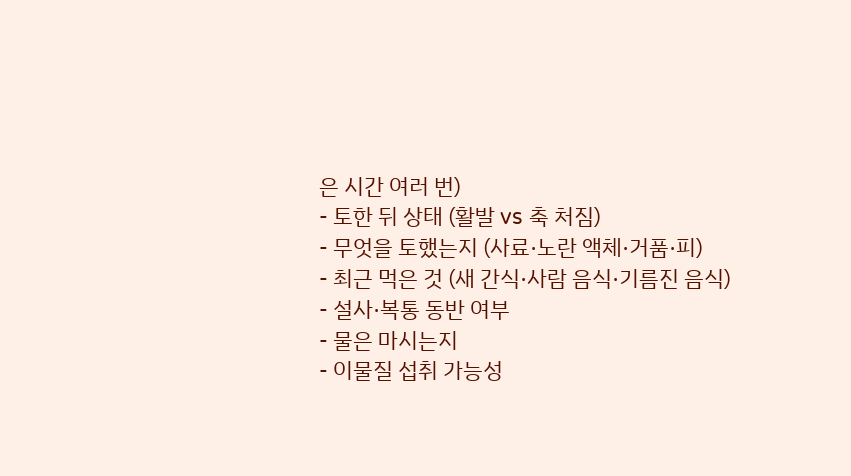은 시간 여러 번)
- 토한 뒤 상태 (활발 vs 축 처짐)
- 무엇을 토했는지 (사료·노란 액체·거품·피)
- 최근 먹은 것 (새 간식·사람 음식·기름진 음식)
- 설사·복통 동반 여부
- 물은 마시는지
- 이물질 섭취 가능성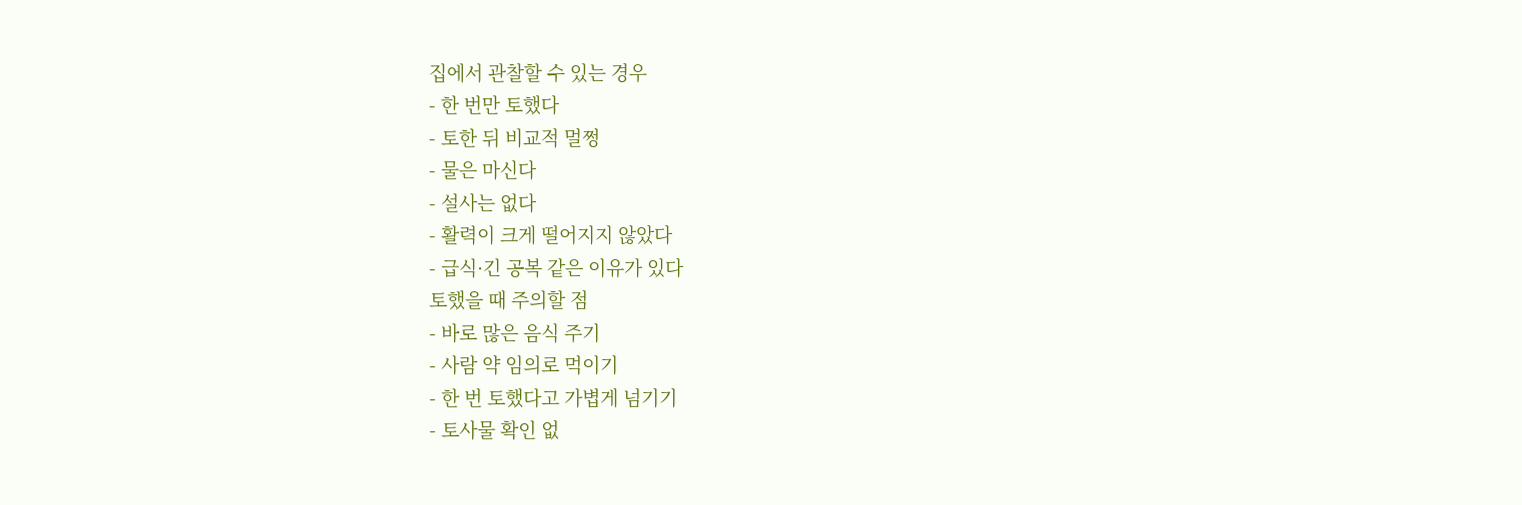집에서 관찰할 수 있는 경우
- 한 번만 토했다
- 토한 뒤 비교적 멀쩡
- 물은 마신다
- 설사는 없다
- 활력이 크게 떨어지지 않았다
- 급식·긴 공복 같은 이유가 있다
토했을 때 주의할 점
- 바로 많은 음식 주기
- 사람 약 임의로 먹이기
- 한 번 토했다고 가볍게 넘기기
- 토사물 확인 없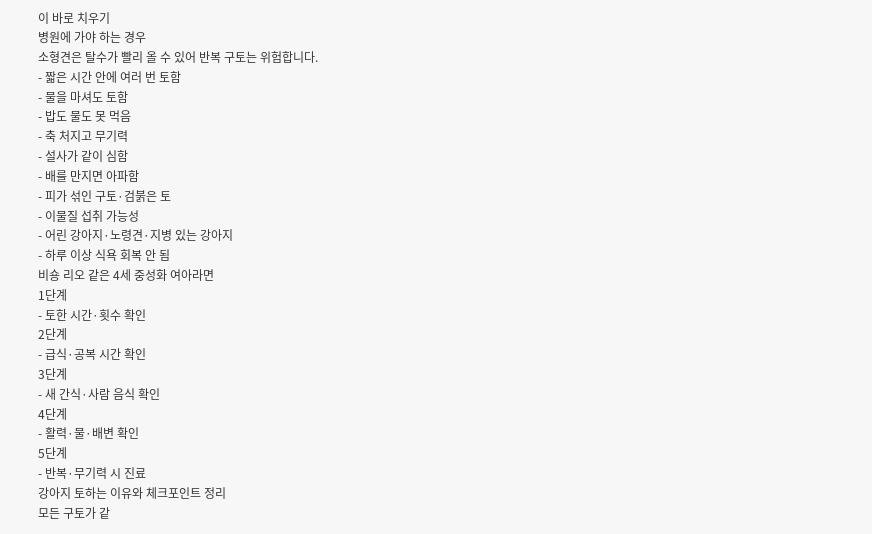이 바로 치우기
병원에 가야 하는 경우
소형견은 탈수가 빨리 올 수 있어 반복 구토는 위험합니다.
- 짧은 시간 안에 여러 번 토함
- 물을 마셔도 토함
- 밥도 물도 못 먹음
- 축 처지고 무기력
- 설사가 같이 심함
- 배를 만지면 아파함
- 피가 섞인 구토·검붉은 토
- 이물질 섭취 가능성
- 어린 강아지·노령견·지병 있는 강아지
- 하루 이상 식욕 회복 안 됨
비숑 리오 같은 4세 중성화 여아라면
1단계
- 토한 시간·횟수 확인
2단계
- 급식·공복 시간 확인
3단계
- 새 간식·사람 음식 확인
4단계
- 활력·물·배변 확인
5단계
- 반복·무기력 시 진료
강아지 토하는 이유와 체크포인트 정리
모든 구토가 같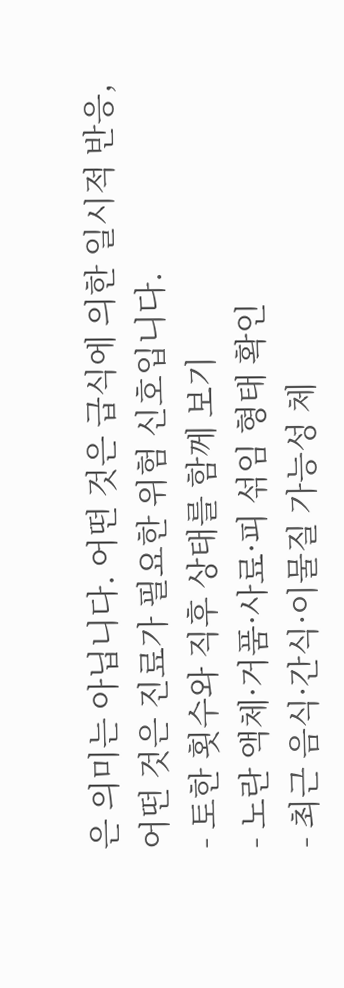은 의미는 아닙니다. 어떤 것은 급식에 의한 일시적 반응, 어떤 것은 진료가 필요한 위험 신호입니다.
- 토한 횟수와 직후 상태를 함께 보기
- 노란 액체·거품·사료·피 섞임 형태 확인
- 최근 음식·간식·이물질 가능성 체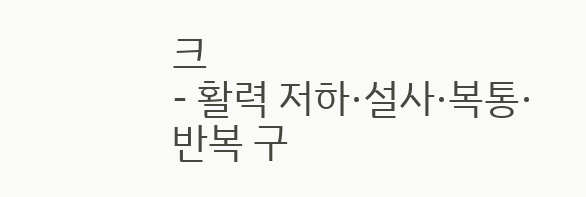크
- 활력 저하·설사·복통·반복 구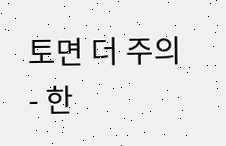토면 더 주의
- 한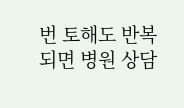번 토해도 반복되면 병원 상담